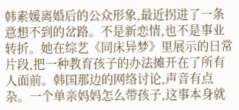韩素媛离婚后的公众形象,最近拐进了一条意想不到的岔路。不是新恋情,也不是事业转折。她在综艺《同床异梦》里展示的日常片段,把一种教育孩子的办法摊开在了所有人面前。韩国那边的网络讨论,声音有点杂。一个单亲妈妈怎么带孩子,这事本身就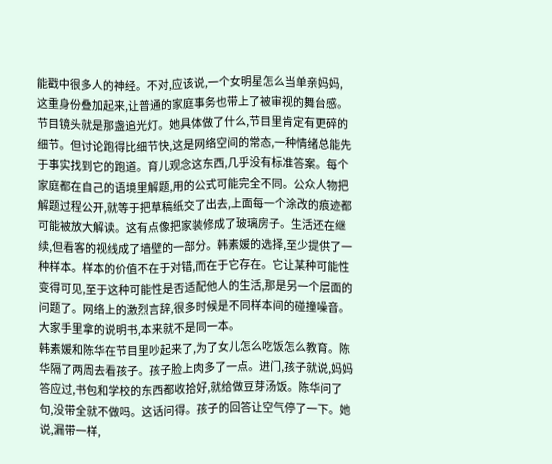能戳中很多人的神经。不对,应该说,一个女明星怎么当单亲妈妈,这重身份叠加起来,让普通的家庭事务也带上了被审视的舞台感。节目镜头就是那盏追光灯。她具体做了什么,节目里肯定有更碎的细节。但讨论跑得比细节快,这是网络空间的常态,一种情绪总能先于事实找到它的跑道。育儿观念这东西,几乎没有标准答案。每个家庭都在自己的语境里解题,用的公式可能完全不同。公众人物把解题过程公开,就等于把草稿纸交了出去,上面每一个涂改的痕迹都可能被放大解读。这有点像把家装修成了玻璃房子。生活还在继续,但看客的视线成了墙壁的一部分。韩素媛的选择,至少提供了一种样本。样本的价值不在于对错,而在于它存在。它让某种可能性变得可见,至于这种可能性是否适配他人的生活,那是另一个层面的问题了。网络上的激烈言辞,很多时候是不同样本间的碰撞噪音。大家手里拿的说明书,本来就不是同一本。
韩素媛和陈华在节目里吵起来了,为了女儿怎么吃饭怎么教育。陈华隔了两周去看孩子。孩子脸上肉多了一点。进门,孩子就说,妈妈答应过,书包和学校的东西都收拾好,就给做豆芽汤饭。陈华问了句,没带全就不做吗。这话问得。孩子的回答让空气停了一下。她说,漏带一样,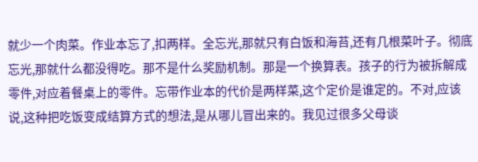就少一个肉菜。作业本忘了,扣两样。全忘光,那就只有白饭和海苔,还有几根菜叶子。彻底忘光,那就什么都没得吃。那不是什么奖励机制。那是一个换算表。孩子的行为被拆解成零件,对应着餐桌上的零件。忘带作业本的代价是两样菜,这个定价是谁定的。不对,应该说,这种把吃饭变成结算方式的想法,是从哪儿冒出来的。我见过很多父母谈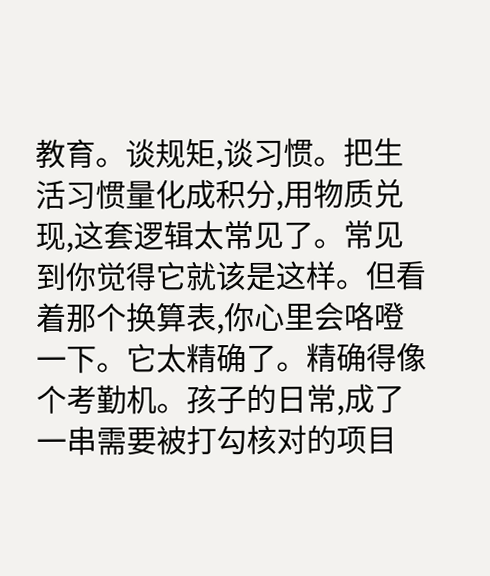教育。谈规矩,谈习惯。把生活习惯量化成积分,用物质兑现,这套逻辑太常见了。常见到你觉得它就该是这样。但看着那个换算表,你心里会咯噔一下。它太精确了。精确得像个考勤机。孩子的日常,成了一串需要被打勾核对的项目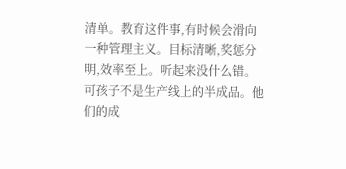清单。教育这件事,有时候会滑向一种管理主义。目标清晰,奖惩分明,效率至上。听起来没什么错。可孩子不是生产线上的半成品。他们的成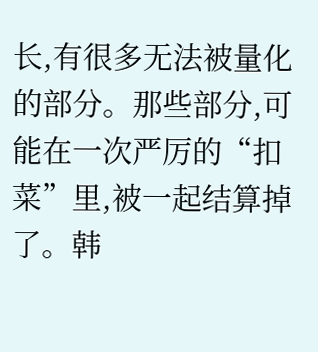长,有很多无法被量化的部分。那些部分,可能在一次严厉的“扣菜”里,被一起结算掉了。韩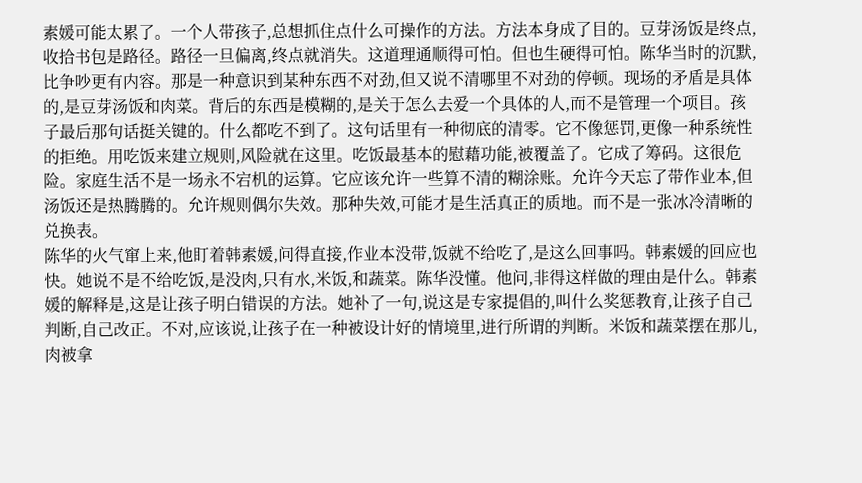素媛可能太累了。一个人带孩子,总想抓住点什么可操作的方法。方法本身成了目的。豆芽汤饭是终点,收拾书包是路径。路径一旦偏离,终点就消失。这道理通顺得可怕。但也生硬得可怕。陈华当时的沉默,比争吵更有内容。那是一种意识到某种东西不对劲,但又说不清哪里不对劲的停顿。现场的矛盾是具体的,是豆芽汤饭和肉菜。背后的东西是模糊的,是关于怎么去爱一个具体的人,而不是管理一个项目。孩子最后那句话挺关键的。什么都吃不到了。这句话里有一种彻底的清零。它不像惩罚,更像一种系统性的拒绝。用吃饭来建立规则,风险就在这里。吃饭最基本的慰藉功能,被覆盖了。它成了筹码。这很危险。家庭生活不是一场永不宕机的运算。它应该允许一些算不清的糊涂账。允许今天忘了带作业本,但汤饭还是热腾腾的。允许规则偶尔失效。那种失效,可能才是生活真正的质地。而不是一张冰冷清晰的兑换表。
陈华的火气窜上来,他盯着韩素媛,问得直接,作业本没带,饭就不给吃了,是这么回事吗。韩素媛的回应也快。她说不是不给吃饭,是没肉,只有水,米饭,和蔬菜。陈华没懂。他问,非得这样做的理由是什么。韩素媛的解释是,这是让孩子明白错误的方法。她补了一句,说这是专家提倡的,叫什么奖惩教育,让孩子自己判断,自己改正。不对,应该说,让孩子在一种被设计好的情境里,进行所谓的判断。米饭和蔬菜摆在那儿,肉被拿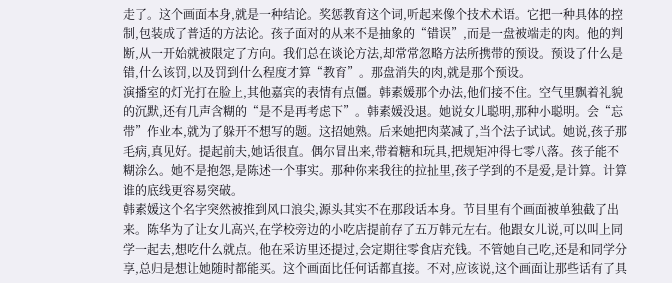走了。这个画面本身,就是一种结论。奖惩教育这个词,听起来像个技术术语。它把一种具体的控制,包装成了普适的方法论。孩子面对的从来不是抽象的“错误”,而是一盘被端走的肉。他的判断,从一开始就被限定了方向。我们总在谈论方法,却常常忽略方法所携带的预设。预设了什么是错,什么该罚,以及罚到什么程度才算“教育”。那盘消失的肉,就是那个预设。
演播室的灯光打在脸上,其他嘉宾的表情有点僵。韩素媛那个办法,他们接不住。空气里飘着礼貌的沉默,还有几声含糊的“是不是再考虑下”。韩素媛没退。她说女儿聪明,那种小聪明。会“忘带”作业本,就为了躲开不想写的题。这招她熟。后来她把肉菜减了,当个法子试试。她说,孩子那毛病,真见好。提起前夫,她话很直。偶尔冒出来,带着糖和玩具,把规矩冲得七零八落。孩子能不糊涂么。她不是抱怨,是陈述一个事实。那种你来我往的拉扯里,孩子学到的不是爱,是计算。计算谁的底线更容易突破。
韩素媛这个名字突然被推到风口浪尖,源头其实不在那段话本身。节目里有个画面被单独截了出来。陈华为了让女儿高兴,在学校旁边的小吃店提前存了五万韩元左右。他跟女儿说,可以叫上同学一起去,想吃什么就点。他在采访里还提过,会定期往零食店充钱。不管她自己吃,还是和同学分享,总归是想让她随时都能买。这个画面比任何话都直接。不对,应该说,这个画面让那些话有了具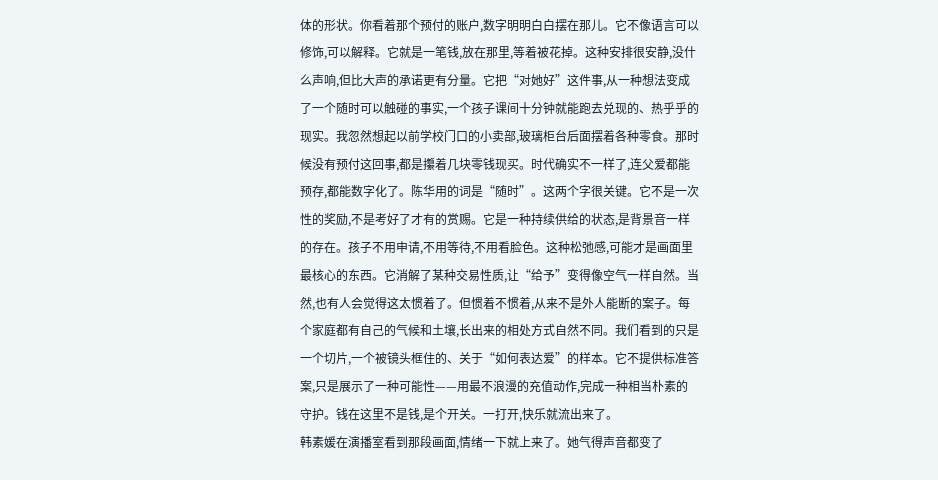体的形状。你看着那个预付的账户,数字明明白白摆在那儿。它不像语言可以修饰,可以解释。它就是一笔钱,放在那里,等着被花掉。这种安排很安静,没什么声响,但比大声的承诺更有分量。它把“对她好”这件事,从一种想法变成了一个随时可以触碰的事实,一个孩子课间十分钟就能跑去兑现的、热乎乎的现实。我忽然想起以前学校门口的小卖部,玻璃柜台后面摆着各种零食。那时候没有预付这回事,都是攥着几块零钱现买。时代确实不一样了,连父爱都能预存,都能数字化了。陈华用的词是“随时”。这两个字很关键。它不是一次性的奖励,不是考好了才有的赏赐。它是一种持续供给的状态,是背景音一样的存在。孩子不用申请,不用等待,不用看脸色。这种松弛感,可能才是画面里最核心的东西。它消解了某种交易性质,让“给予”变得像空气一样自然。当然,也有人会觉得这太惯着了。但惯着不惯着,从来不是外人能断的案子。每个家庭都有自己的气候和土壤,长出来的相处方式自然不同。我们看到的只是一个切片,一个被镜头框住的、关于“如何表达爱”的样本。它不提供标准答案,只是展示了一种可能性——用最不浪漫的充值动作,完成一种相当朴素的守护。钱在这里不是钱,是个开关。一打开,快乐就流出来了。
韩素媛在演播室看到那段画面,情绪一下就上来了。她气得声音都变了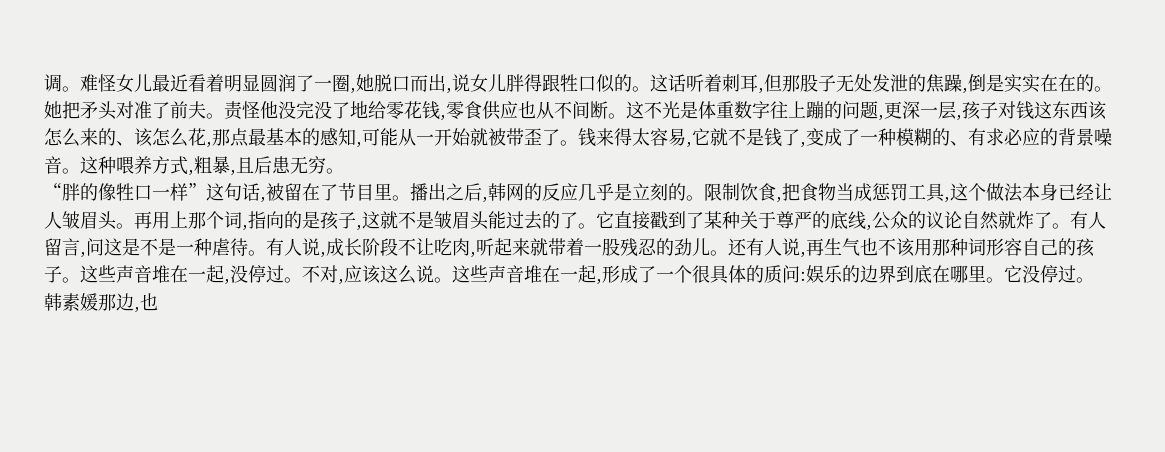调。难怪女儿最近看着明显圆润了一圈,她脱口而出,说女儿胖得跟牲口似的。这话听着刺耳,但那股子无处发泄的焦躁,倒是实实在在的。她把矛头对准了前夫。责怪他没完没了地给零花钱,零食供应也从不间断。这不光是体重数字往上蹦的问题,更深一层,孩子对钱这东西该怎么来的、该怎么花,那点最基本的感知,可能从一开始就被带歪了。钱来得太容易,它就不是钱了,变成了一种模糊的、有求必应的背景噪音。这种喂养方式,粗暴,且后患无穷。
“胖的像牲口一样”这句话,被留在了节目里。播出之后,韩网的反应几乎是立刻的。限制饮食,把食物当成惩罚工具,这个做法本身已经让人皱眉头。再用上那个词,指向的是孩子,这就不是皱眉头能过去的了。它直接戳到了某种关于尊严的底线,公众的议论自然就炸了。有人留言,问这是不是一种虐待。有人说,成长阶段不让吃肉,听起来就带着一股残忍的劲儿。还有人说,再生气也不该用那种词形容自己的孩子。这些声音堆在一起,没停过。不对,应该这么说。这些声音堆在一起,形成了一个很具体的质问:娱乐的边界到底在哪里。它没停过。
韩素媛那边,也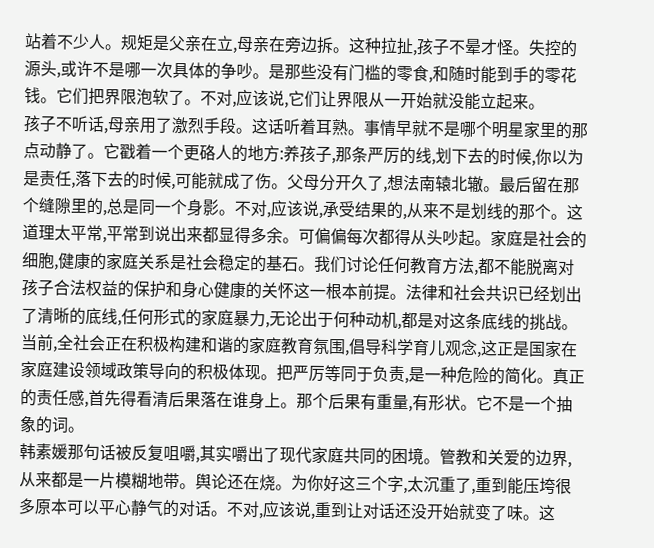站着不少人。规矩是父亲在立,母亲在旁边拆。这种拉扯,孩子不晕才怪。失控的源头,或许不是哪一次具体的争吵。是那些没有门槛的零食,和随时能到手的零花钱。它们把界限泡软了。不对,应该说,它们让界限从一开始就没能立起来。
孩子不听话,母亲用了激烈手段。这话听着耳熟。事情早就不是哪个明星家里的那点动静了。它戳着一个更硌人的地方:养孩子,那条严厉的线,划下去的时候,你以为是责任,落下去的时候,可能就成了伤。父母分开久了,想法南辕北辙。最后留在那个缝隙里的,总是同一个身影。不对,应该说,承受结果的,从来不是划线的那个。这道理太平常,平常到说出来都显得多余。可偏偏每次都得从头吵起。家庭是社会的细胞,健康的家庭关系是社会稳定的基石。我们讨论任何教育方法,都不能脱离对孩子合法权益的保护和身心健康的关怀这一根本前提。法律和社会共识已经划出了清晰的底线,任何形式的家庭暴力,无论出于何种动机,都是对这条底线的挑战。当前,全社会正在积极构建和谐的家庭教育氛围,倡导科学育儿观念,这正是国家在家庭建设领域政策导向的积极体现。把严厉等同于负责,是一种危险的简化。真正的责任感,首先得看清后果落在谁身上。那个后果有重量,有形状。它不是一个抽象的词。
韩素媛那句话被反复咀嚼,其实嚼出了现代家庭共同的困境。管教和关爱的边界,从来都是一片模糊地带。舆论还在烧。为你好这三个字,太沉重了,重到能压垮很多原本可以平心静气的对话。不对,应该说,重到让对话还没开始就变了味。这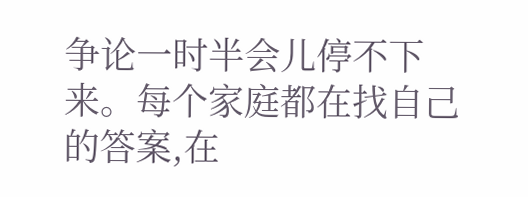争论一时半会儿停不下来。每个家庭都在找自己的答案,在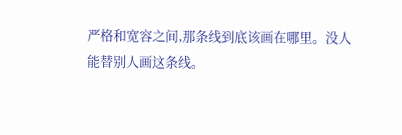严格和宽容之间,那条线到底该画在哪里。没人能替别人画这条线。